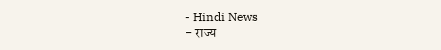- Hindi News
- राज्य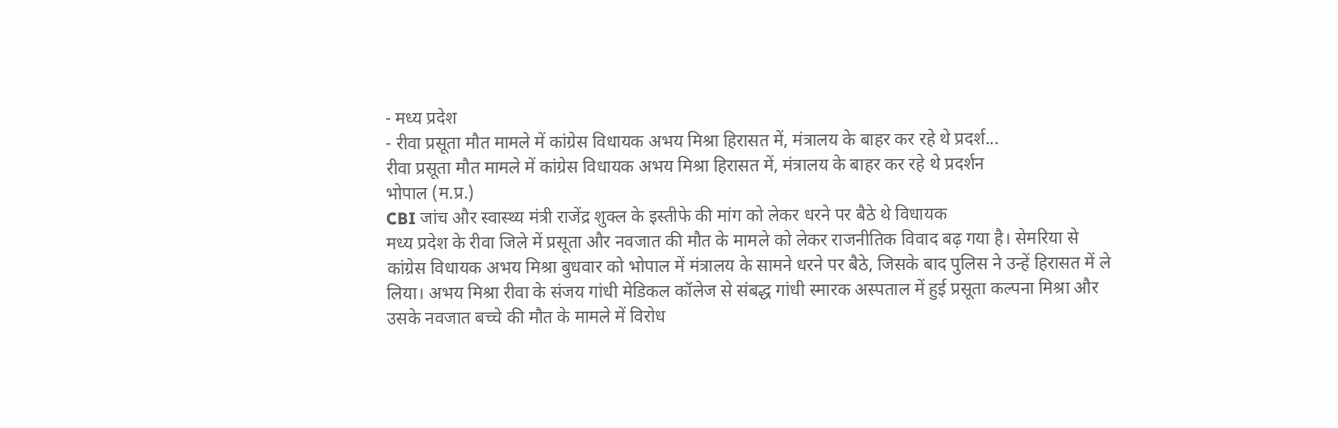- मध्य प्रदेश
- रीवा प्रसूता मौत मामले में कांग्रेस विधायक अभय मिश्रा हिरासत में, मंत्रालय के बाहर कर रहे थे प्रदर्श...
रीवा प्रसूता मौत मामले में कांग्रेस विधायक अभय मिश्रा हिरासत में, मंत्रालय के बाहर कर रहे थे प्रदर्शन
भोपाल (म.प्र.)
CBI जांच और स्वास्थ्य मंत्री राजेंद्र शुक्ल के इस्तीफे की मांग को लेकर धरने पर बैठे थे विधायक
मध्य प्रदेश के रीवा जिले में प्रसूता और नवजात की मौत के मामले को लेकर राजनीतिक विवाद बढ़ गया है। सेमरिया से कांग्रेस विधायक अभय मिश्रा बुधवार को भोपाल में मंत्रालय के सामने धरने पर बैठे, जिसके बाद पुलिस ने उन्हें हिरासत में ले लिया। अभय मिश्रा रीवा के संजय गांधी मेडिकल कॉलेज से संबद्ध गांधी स्मारक अस्पताल में हुई प्रसूता कल्पना मिश्रा और उसके नवजात बच्चे की मौत के मामले में विरोध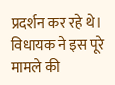प्रदर्शन कर रहे थे। विधायक ने इस पूरे मामले की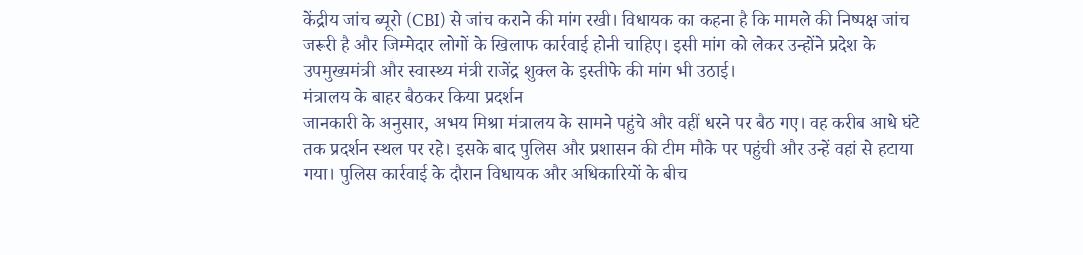केंद्रीय जांच ब्यूरो (CBI) से जांच कराने की मांग रखी। विधायक का कहना है कि मामले की निष्पक्ष जांच जरूरी है और जिम्मेदार लोगों के खिलाफ कार्रवाई होनी चाहिए। इसी मांग को लेकर उन्होंने प्रदेश के उपमुख्यमंत्री और स्वास्थ्य मंत्री राजेंद्र शुक्ल के इस्तीफे की मांग भी उठाई।
मंत्रालय के बाहर बैठकर किया प्रदर्शन
जानकारी के अनुसार, अभय मिश्रा मंत्रालय के सामने पहुंचे और वहीं धरने पर बैठ गए। वह करीब आधे घंटे तक प्रदर्शन स्थल पर रहे। इसके बाद पुलिस और प्रशासन की टीम मौके पर पहुंची और उन्हें वहां से हटाया गया। पुलिस कार्रवाई के दौरान विधायक और अधिकारियों के बीच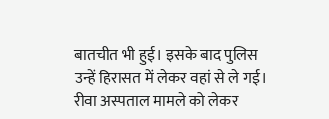बातचीत भी हुई। इसके बाद पुलिस उन्हें हिरासत में लेकर वहां से ले गई।
रीवा अस्पताल मामले को लेकर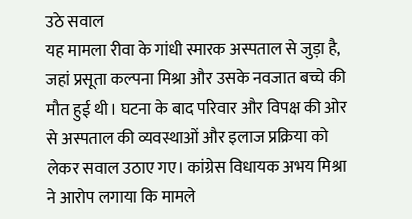उठे सवाल
यह मामला रीवा के गांधी स्मारक अस्पताल से जुड़ा है, जहां प्रसूता कल्पना मिश्रा और उसके नवजात बच्चे की मौत हुई थी। घटना के बाद परिवार और विपक्ष की ओर से अस्पताल की व्यवस्थाओं और इलाज प्रक्रिया को लेकर सवाल उठाए गए। कांग्रेस विधायक अभय मिश्रा ने आरोप लगाया कि मामले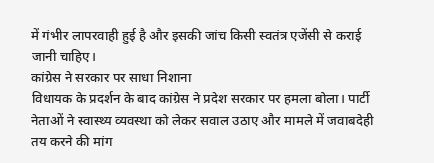में गंभीर लापरवाही हुई है और इसकी जांच किसी स्वतंत्र एजेंसी से कराई जानी चाहिए।
कांग्रेस ने सरकार पर साधा निशाना
विधायक के प्रदर्शन के बाद कांग्रेस ने प्रदेश सरकार पर हमला बोला। पार्टी नेताओं ने स्वास्थ्य व्यवस्था को लेकर सवाल उठाए और मामले में जवाबदेही तय करने की मांग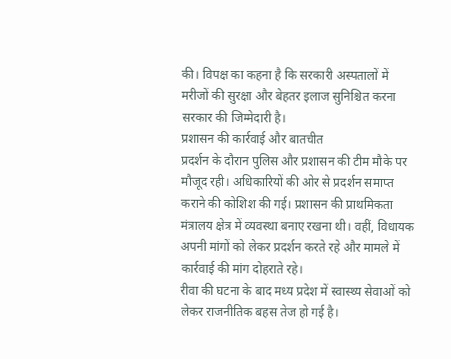की। विपक्ष का कहना है कि सरकारी अस्पतालों में मरीजों की सुरक्षा और बेहतर इलाज सुनिश्चित करना सरकार की जिम्मेदारी है।
प्रशासन की कार्रवाई और बातचीत
प्रदर्शन के दौरान पुलिस और प्रशासन की टीम मौके पर मौजूद रही। अधिकारियों की ओर से प्रदर्शन समाप्त कराने की कोशिश की गई। प्रशासन की प्राथमिकता मंत्रालय क्षेत्र में व्यवस्था बनाए रखना थी। वहीं, विधायक अपनी मांगों को लेकर प्रदर्शन करते रहे और मामले में कार्रवाई की मांग दोहराते रहे।
रीवा की घटना के बाद मध्य प्रदेश में स्वास्थ्य सेवाओं को लेकर राजनीतिक बहस तेज हो गई है।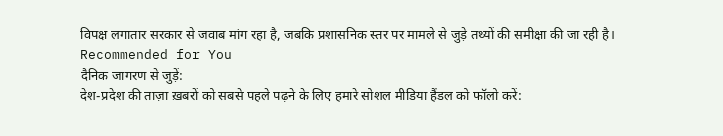विपक्ष लगातार सरकार से जवाब मांग रहा है, जबकि प्रशासनिक स्तर पर मामले से जुड़े तथ्यों की समीक्षा की जा रही है।
Recommended for You
दैनिक जागरण से जुड़ें:
देश-प्रदेश की ताज़ा ख़बरों को सबसे पहले पढ़ने के लिए हमारे सोशल मीडिया हैंडल को फॉलो करें: